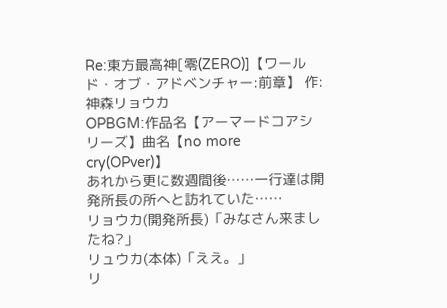Re:東方最高神[零(ZERO)]【ワールド・オブ・アドベンチャー:前章】 作:神森リョウカ
OPBGM:作品名【アーマードコアシリーズ】曲名【no more cry(OPver)】
あれから更に数週間後……一行達は開発所長の所へと訪れていた……
リョウカ(開発所長)「みなさん来ましたね?」
リュウカ(本体)「ええ。」
リ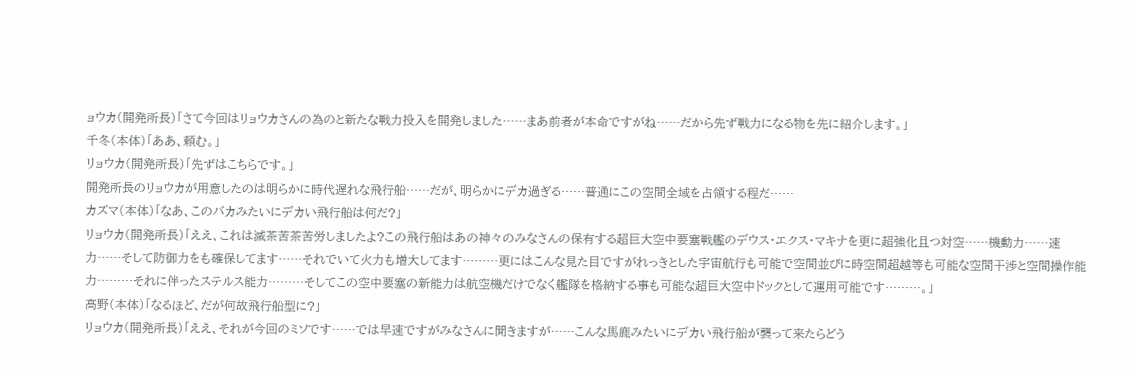ョウカ(開発所長)「さて今回はリョウカさんの為のと新たな戦力投入を開発しました……まあ前者が本命ですがね……だから先ず戦力になる物を先に紹介します。」
千冬(本体)「ああ、頼む。」
リョウカ(開発所長)「先ずはこちらです。」
開発所長のリョウカが用意したのは明らかに時代遅れな飛行船……だが、明らかにデカ過ぎる……普通にこの空間全域を占領する程だ……
カズマ(本体)「なあ、このバカみたいにデカい飛行船は何だ?」
リョウカ(開発所長)「ええ、これは滅茶苦茶苦労しましたよ?この飛行船はあの神々のみなさんの保有する超巨大空中要塞戦艦のデウス・エクス・マキナを更に超強化且つ対空……機動力……速力……そして防御力をも確保してます……それでいて火力も増大してます………更にはこんな見た目ですがれっきとした宇宙航行も可能で空間並びに時空間超越等も可能な空間干渉と空間操作能力………それに伴ったステルス能力………そしてこの空中要塞の新能力は航空機だけでなく艦隊を格納する事も可能な超巨大空中ドックとして運用可能です………。」
高野(本体)「なるほど、だが何故飛行船型に?」
リョウカ(開発所長)「ええ、それが今回のミソです……では早速ですがみなさんに聞きますが……こんな馬鹿みたいにデカい飛行船が襲って来たらどう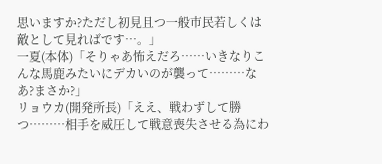思いますか?ただし初見且つ一般市民若しくは敵として見ればです…。」
一夏(本体)「そりゃあ怖えだろ……いきなりこんな馬鹿みたいにデカいのが襲って………なあ?まさか?」
リョウカ(開発所長)「ええ、戦わずして勝つ………相手を威圧して戦意喪失させる為にわ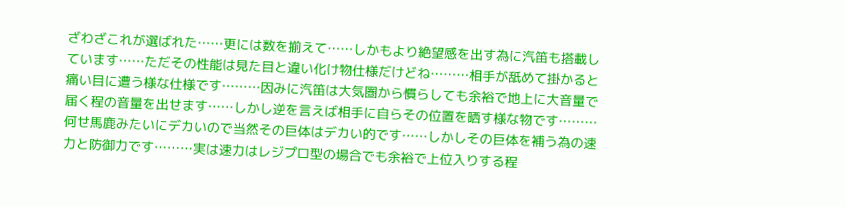ざわざこれが選ばれた……更には数を揃えて……しかもより絶望感を出す為に汽笛も搭載しています……ただその性能は見た目と違い化け物仕様だけどね………相手が舐めて掛かると痛い目に遭う様な仕様です………因みに汽笛は大気圏から慣らしても余裕で地上に大音量で届く程の音量を出せます……しかし逆を言えば相手に自らその位置を晒す様な物です………何せ馬鹿みたいにデカいので当然その巨体はデカい的です……しかしその巨体を補う為の速力と防御力です………実は速力はレジプロ型の場合でも余裕で上位入りする程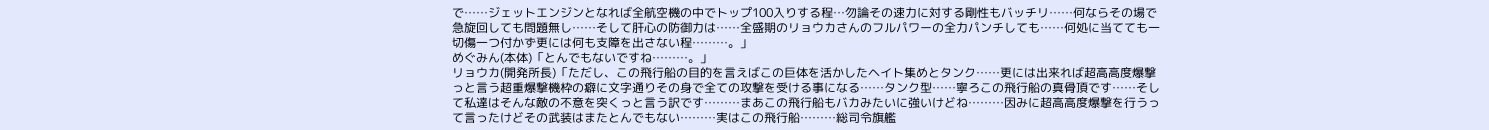で……ジェットエンジンとなれば全航空機の中でトップ100入りする程…勿論その速力に対する剛性もバッチリ……何ならその場で急旋回しても問題無し……そして肝心の防御力は……全盛期のリョウカさんのフルパワーの全力パンチしても……何処に当てても一切傷一つ付かず更には何も支障を出さない程………。」
めぐみん(本体)「とんでもないですね………。」
リョウカ(開発所長)「ただし、この飛行船の目的を言えばこの巨体を活かしたヘイト集めとタンク……更には出来れば超高高度爆撃っと言う超重爆撃機枠の癖に文字通りその身で全ての攻撃を受ける事になる……タンク型……寧ろこの飛行船の真骨頂です……そして私達はそんな敵の不意を突くっと言う訳です………まあこの飛行船もバカみたいに強いけどね………因みに超高高度爆撃を行うって言ったけどその武装はまたとんでもない………実はこの飛行船………総司令旗艦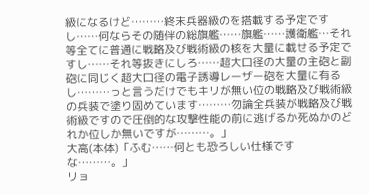級になるけど………終末兵器級のを搭載する予定ですし……何ならその随伴の総旗艦……旗艦……護衛艦…それ等全てに普通に戦略及び戦術級の核を大量に載せる予定ですし……それ等抜きにしろ……超大口径の大量の主砲と副砲に同じく超大口径の電子誘導レーザー砲を大量に有るし………っと言うだけでもキリが無い位の戦略及び戦術級の兵装で塗り固めています………勿論全兵装が戦略及び戦術級ですので圧倒的な攻撃性能の前に逃げるか死ぬかのどれか位しか無いですが………。」
大高(本体)「ふむ……何とも恐ろしい仕様ですな………。」
リョ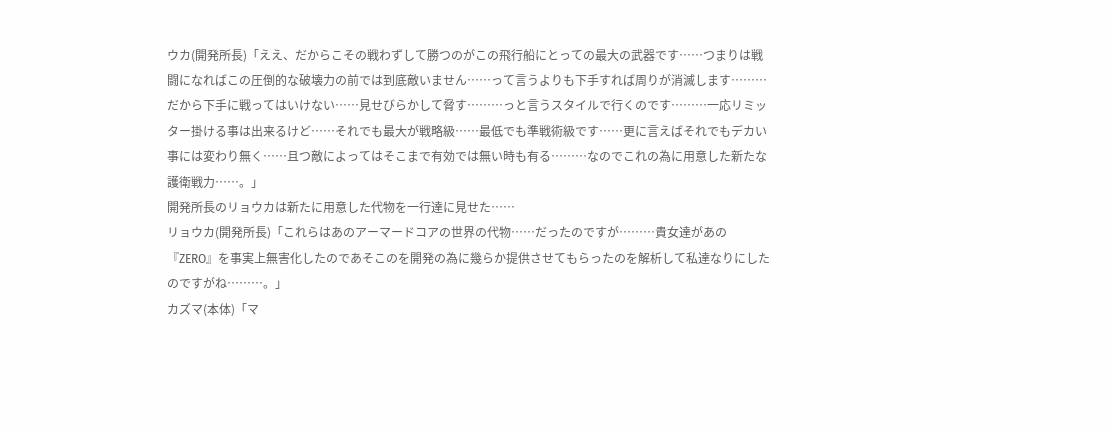ウカ(開発所長)「ええ、だからこその戦わずして勝つのがこの飛行船にとっての最大の武器です……つまりは戦闘になればこの圧倒的な破壊力の前では到底敵いません……って言うよりも下手すれば周りが消滅します………だから下手に戦ってはいけない……見せびらかして脅す………っと言うスタイルで行くのです………一応リミッター掛ける事は出来るけど……それでも最大が戦略級……最低でも準戦術級です……更に言えばそれでもデカい事には変わり無く……且つ敵によってはそこまで有効では無い時も有る………なのでこれの為に用意した新たな護衛戦力……。」
開発所長のリョウカは新たに用意した代物を一行達に見せた……
リョウカ(開発所長)「これらはあのアーマードコアの世界の代物……だったのですが………貴女達があの『ZERO』を事実上無害化したのであそこのを開発の為に幾らか提供させてもらったのを解析して私達なりにしたのですがね………。」
カズマ(本体)「マ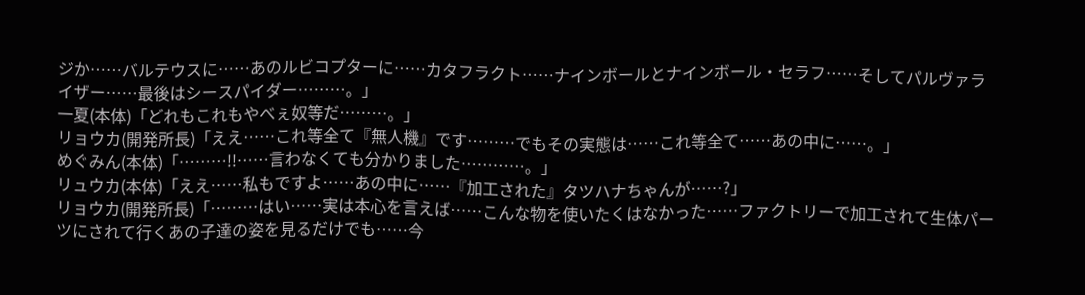ジか……バルテウスに……あのルビコプターに……カタフラクト……ナインボールとナインボール・セラフ……そしてパルヴァライザー……最後はシースパイダー………。」
一夏(本体)「どれもこれもやべぇ奴等だ………。」
リョウカ(開発所長)「ええ……これ等全て『無人機』です………でもその実態は……これ等全て……あの中に……。」
めぐみん(本体)「………!!……言わなくても分かりました…………。」
リュウカ(本体)「ええ……私もですよ……あの中に……『加工された』タツハナちゃんが……?」
リョウカ(開発所長)「………はい……実は本心を言えば……こんな物を使いたくはなかった……ファクトリーで加工されて生体パーツにされて行くあの子達の姿を見るだけでも……今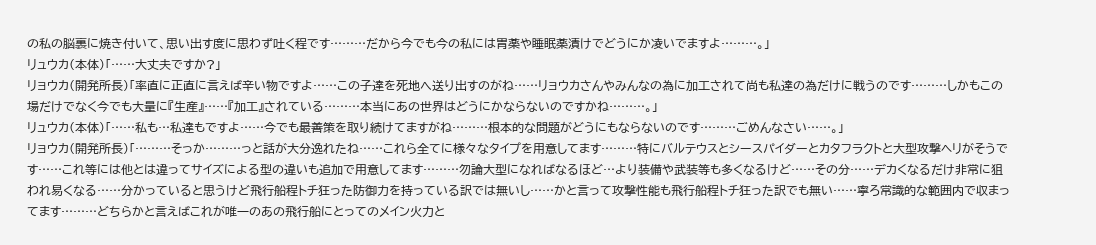の私の脳裏に焼き付いて、思い出す度に思わず吐く程です………だから今でも今の私には胃薬や睡眠薬漬けでどうにか凌いでますよ………。」
リュウカ(本体)「……大丈夫ですか?」
リョウカ(開発所長)「率直に正直に言えば辛い物ですよ……この子達を死地へ送り出すのがね……リョウカさんやみんなの為に加工されて尚も私達の為だけに戦うのです………しかもこの場だけでなく今でも大量に『生産』……『加工』されている………本当にあの世界はどうにかならないのですかね………。」
リュウカ(本体)「……私も…私達もですよ……今でも最善策を取り続けてますがね………根本的な問題がどうにもならないのです………ごめんなさい……。」
リョウカ(開発所長)「………そっか………っと話が大分逸れたね……これら全てに様々なタイプを用意してます………特にバルテウスとシースパイダーとカタフラクトと大型攻撃ヘリがそうです……これ等には他とは違ってサイズによる型の違いも追加で用意してます………勿論大型になればなるほど…より装備や武装等も多くなるけど……その分……デカくなるだけ非常に狙われ易くなる……分かっていると思うけど飛行船程トチ狂った防御力を持っている訳では無いし……かと言って攻撃性能も飛行船程トチ狂った訳でも無い……寧ろ常識的な範囲内で収まってます………どちらかと言えばこれが唯一のあの飛行船にとってのメイン火力と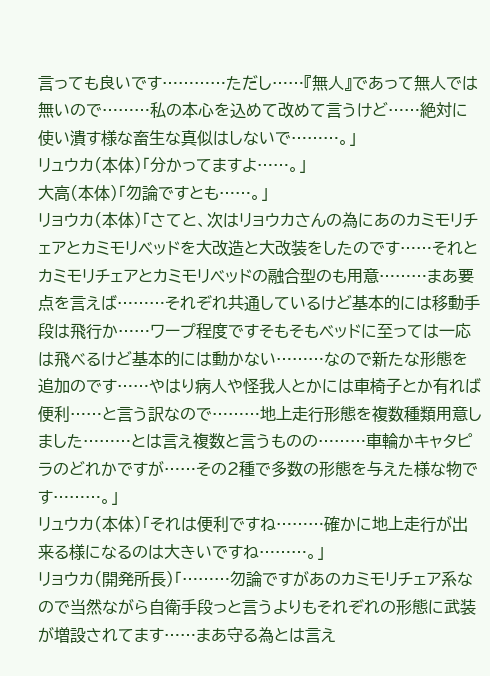言っても良いです…………ただし……『無人』であって無人では無いので………私の本心を込めて改めて言うけど……絶対に使い潰す様な畜生な真似はしないで………。」
リュウカ(本体)「分かってますよ……。」
大高(本体)「勿論ですとも……。」
リョウカ(本体)「さてと、次はリョウカさんの為にあのカミモリチェアとカミモリベッドを大改造と大改装をしたのです……それとカミモリチェアとカミモリベッドの融合型のも用意………まあ要点を言えば………それぞれ共通しているけど基本的には移動手段は飛行か……ワープ程度ですそもそもベッドに至っては一応は飛べるけど基本的には動かない………なので新たな形態を追加のです……やはり病人や怪我人とかには車椅子とか有れば便利……と言う訳なので………地上走行形態を複数種類用意しました………とは言え複数と言うものの………車輪かキャタピラのどれかですが……その2種で多数の形態を与えた様な物です………。」
リュウカ(本体)「それは便利ですね………確かに地上走行が出来る様になるのは大きいですね………。」
リョウカ(開発所長)「………勿論ですがあのカミモリチェア系なので当然ながら自衛手段っと言うよりもそれぞれの形態に武装が増設されてます……まあ守る為とは言え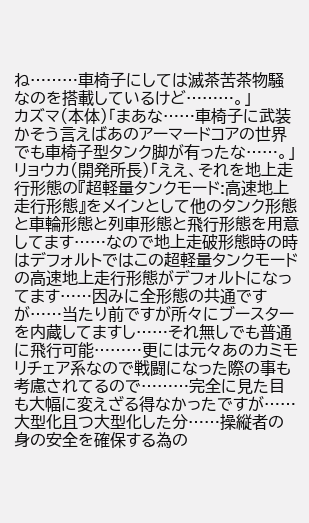ね………車椅子にしては滅茶苦茶物騒なのを搭載しているけど………。」
カズマ(本体)「まあな……車椅子に武装かそう言えばあのアーマードコアの世界でも車椅子型タンク脚が有ったな……。」
リョウカ(開発所長)「ええ、それを地上走行形態の『超軽量タンクモード:高速地上走行形態』をメインとして他のタンク形態と車輪形態と列車形態と飛行形態を用意してます……なので地上走破形態時の時はデフォルトではこの超軽量タンクモードの高速地上走行形態がデフォルトになってます……因みに全形態の共通ですが……当たり前ですが所々にブースターを内蔵してますし……それ無しでも普通に飛行可能………更には元々あのカミモリチェア系なので戦闘になった際の事も考慮されてるので………完全に見た目も大幅に変えざる得なかったですが……大型化且つ大型化した分……操縦者の身の安全を確保する為の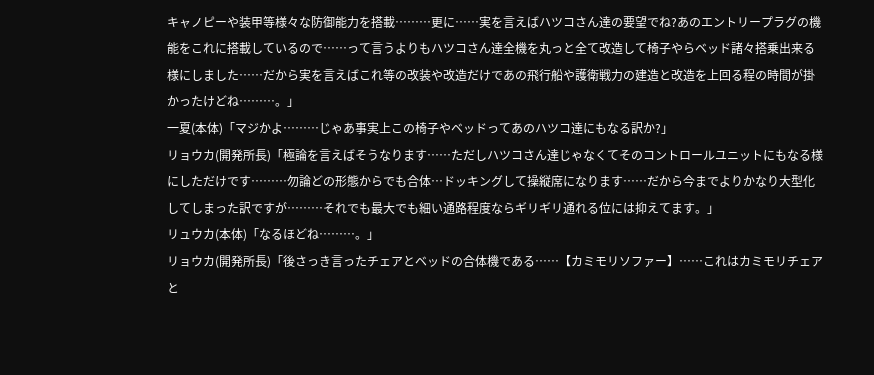キャノピーや装甲等様々な防御能力を搭載………更に……実を言えばハツコさん達の要望でね?あのエントリープラグの機能をこれに搭載しているので……って言うよりもハツコさん達全機を丸っと全て改造して椅子やらベッド諸々搭乗出来る様にしました……だから実を言えばこれ等の改装や改造だけであの飛行船や護衛戦力の建造と改造を上回る程の時間が掛かったけどね………。」
一夏(本体)「マジかよ………じゃあ事実上この椅子やベッドってあのハツコ達にもなる訳か?」
リョウカ(開発所長)「極論を言えばそうなります……ただしハツコさん達じゃなくてそのコントロールユニットにもなる様にしただけです………勿論どの形態からでも合体…ドッキングして操縦席になります……だから今までよりかなり大型化してしまった訳ですが………それでも最大でも細い通路程度ならギリギリ通れる位には抑えてます。」
リュウカ(本体)「なるほどね………。」
リョウカ(開発所長)「後さっき言ったチェアとベッドの合体機である……【カミモリソファー】……これはカミモリチェアと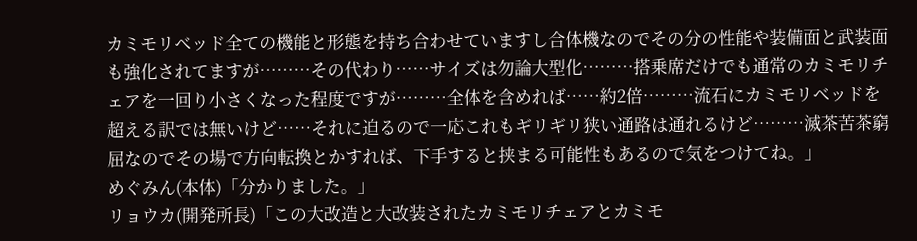カミモリベッド全ての機能と形態を持ち合わせていますし合体機なのでその分の性能や装備面と武装面も強化されてますが………その代わり……サイズは勿論大型化………搭乗席だけでも通常のカミモリチェアを一回り小さくなった程度ですが………全体を含めれば……約2倍………流石にカミモリベッドを超える訳では無いけど……それに迫るので一応これもギリギリ狭い通路は通れるけど………滅茶苦茶窮屈なのでその場で方向転換とかすれば、下手すると挟まる可能性もあるので気をつけてね。」
めぐみん(本体)「分かりました。」
リョウカ(開発所長)「この大改造と大改装されたカミモリチェアとカミモ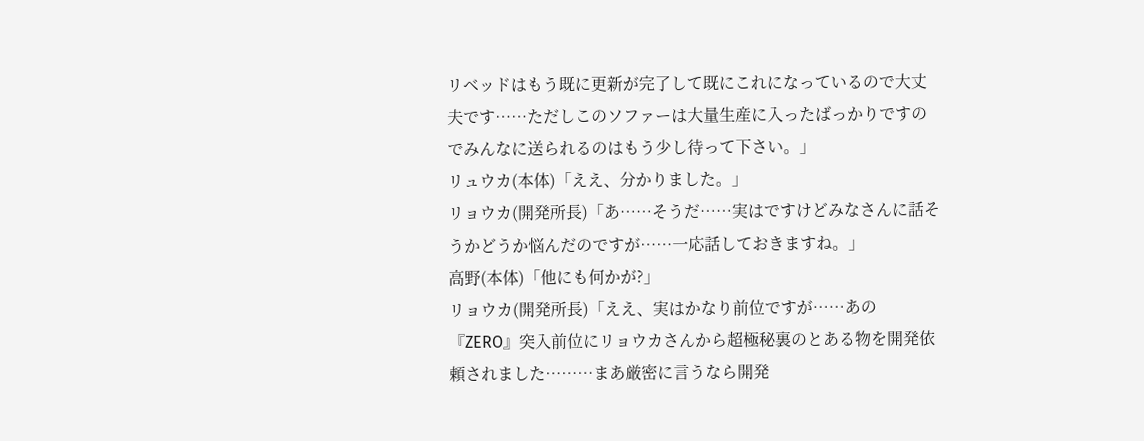リベッドはもう既に更新が完了して既にこれになっているので大丈夫です……ただしこのソファーは大量生産に入ったばっかりですのでみんなに送られるのはもう少し待って下さい。」
リュウカ(本体)「ええ、分かりました。」
リョウカ(開発所長)「あ……そうだ……実はですけどみなさんに話そうかどうか悩んだのですが……一応話しておきますね。」
高野(本体)「他にも何かが?」
リョウカ(開発所長)「ええ、実はかなり前位ですが……あの『ZERO』突入前位にリョウカさんから超極秘裏のとある物を開発依頼されました………まあ厳密に言うなら開発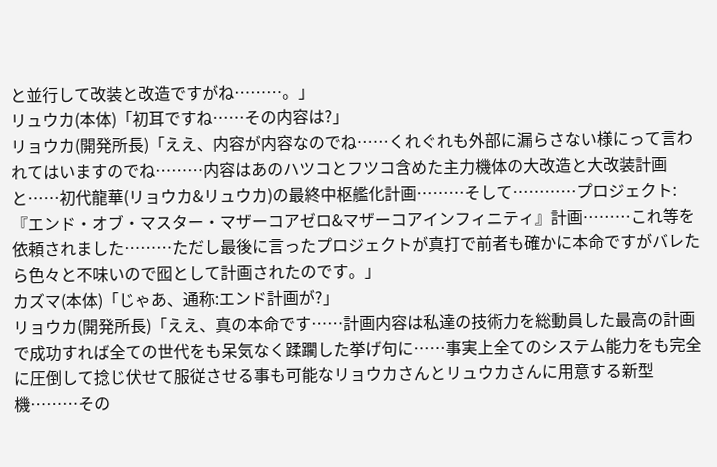と並行して改装と改造ですがね………。」
リュウカ(本体)「初耳ですね……その内容は?」
リョウカ(開発所長)「ええ、内容が内容なのでね……くれぐれも外部に漏らさない様にって言われてはいますのでね………内容はあのハツコとフツコ含めた主力機体の大改造と大改装計画と……初代龍華(リョウカ&リュウカ)の最終中枢艦化計画………そして…………プロジェクト:『エンド・オブ・マスター・マザーコアゼロ&マザーコアインフィニティ』計画………これ等を依頼されました………ただし最後に言ったプロジェクトが真打で前者も確かに本命ですがバレたら色々と不味いので囮として計画されたのです。」
カズマ(本体)「じゃあ、通称:エンド計画が?」
リョウカ(開発所長)「ええ、真の本命です……計画内容は私達の技術力を総動員した最高の計画で成功すれば全ての世代をも呆気なく蹂躙した挙げ句に……事実上全てのシステム能力をも完全に圧倒して捻じ伏せて服従させる事も可能なリョウカさんとリュウカさんに用意する新型機………その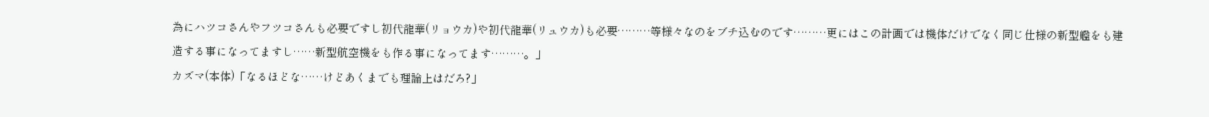為にハツコさんやフツコさんも必要ですし初代龍華(リョウカ)や初代龍華(リュウカ)も必要………等様々なのをブチ込むのです………更にはこの計画では機体だけでなく同じ仕様の新型艦をも建造する事になってますし……新型航空機をも作る事になってます………。」
カズマ(本体)「なるほどな……けどあくまでも理論上はだろ?」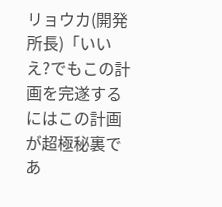リョウカ(開発所長)「いいえ?でもこの計画を完遂するにはこの計画が超極秘裏であ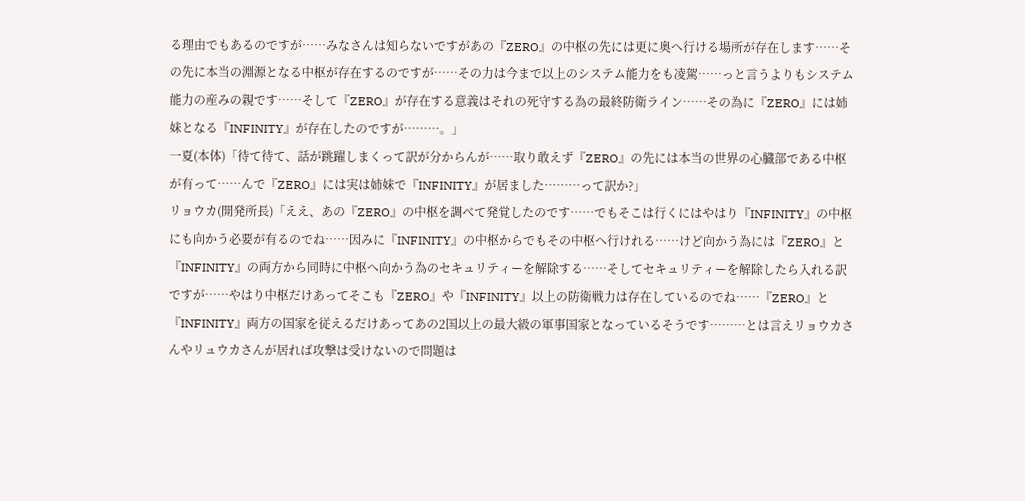る理由でもあるのですが……みなさんは知らないですがあの『ZERO』の中枢の先には更に奥へ行ける場所が存在します……その先に本当の淵源となる中枢が存在するのですが……その力は今まで以上のシステム能力をも凌駕……っと言うよりもシステム能力の産みの親です……そして『ZERO』が存在する意義はそれの死守する為の最終防衛ライン……その為に『ZERO』には姉妹となる『INFINITY』が存在したのですが………。」
一夏(本体)「待て待て、話が跳躍しまくって訳が分からんが……取り敢えず『ZERO』の先には本当の世界の心臓部である中枢が有って……んで『ZERO』には実は姉妹で『INFINITY』が居ました………って訳か?」
リョウカ(開発所長)「ええ、あの『ZERO』の中枢を調べて発覚したのです……でもそこは行くにはやはり『INFINITY』の中枢にも向かう必要が有るのでね……因みに『INFINITY』の中枢からでもその中枢へ行けれる……けど向かう為には『ZERO』と『INFINITY』の両方から同時に中枢へ向かう為のセキュリティーを解除する……そしてセキュリティーを解除したら入れる訳ですが……やはり中枢だけあってそこも『ZERO』や『INFINITY』以上の防衛戦力は存在しているのでね……『ZERO』と『INFINITY』両方の国家を従えるだけあってあの2国以上の最大級の軍事国家となっているそうです………とは言えリョウカさんやリュウカさんが居れば攻撃は受けないので問題は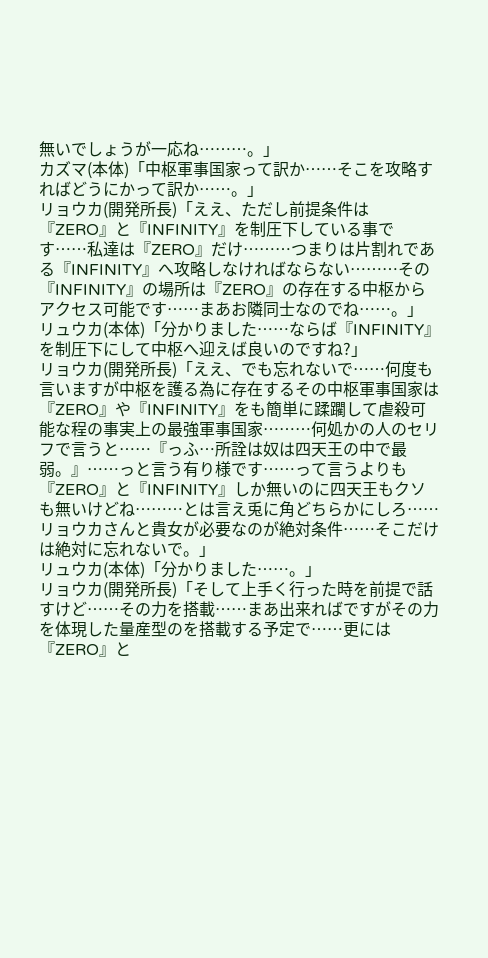無いでしょうが一応ね………。」
カズマ(本体)「中枢軍事国家って訳か……そこを攻略すればどうにかって訳か……。」
リョウカ(開発所長)「ええ、ただし前提条件は『ZERO』と『INFINITY』を制圧下している事です……私達は『ZERO』だけ………つまりは片割れである『INFINITY』へ攻略しなければならない………その『INFINITY』の場所は『ZERO』の存在する中枢からアクセス可能です……まあお隣同士なのでね……。」
リュウカ(本体)「分かりました……ならば『INFINITY』を制圧下にして中枢へ迎えば良いのですね?」
リョウカ(開発所長)「ええ、でも忘れないで……何度も言いますが中枢を護る為に存在するその中枢軍事国家は『ZERO』や『INFINITY』をも簡単に蹂躙して虐殺可能な程の事実上の最強軍事国家………何処かの人のセリフで言うと……『っふ…所詮は奴は四天王の中で最弱。』……っと言う有り様です……って言うよりも『ZERO』と『INFINITY』しか無いのに四天王もクソも無いけどね………とは言え兎に角どちらかにしろ……リョウカさんと貴女が必要なのが絶対条件……そこだけは絶対に忘れないで。」
リュウカ(本体)「分かりました……。」
リョウカ(開発所長)「そして上手く行った時を前提で話すけど……その力を搭載……まあ出来ればですがその力を体現した量産型のを搭載する予定で……更には『ZERO』と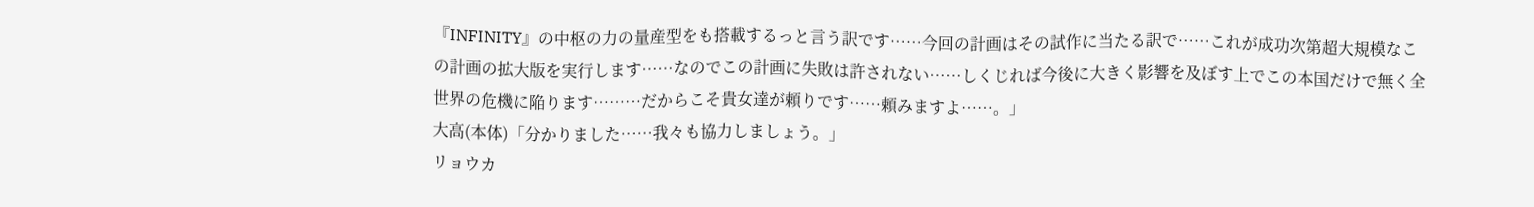『INFINITY』の中枢の力の量産型をも搭載するっと言う訳です……今回の計画はその試作に当たる訳で……これが成功次第超大規模なこの計画の拡大版を実行します……なのでこの計画に失敗は許されない……しくじれば今後に大きく影響を及ぼす上でこの本国だけで無く全世界の危機に陥ります………だからこそ貴女達が頼りです……頼みますよ……。」
大高(本体)「分かりました……我々も協力しましょう。」
リョウカ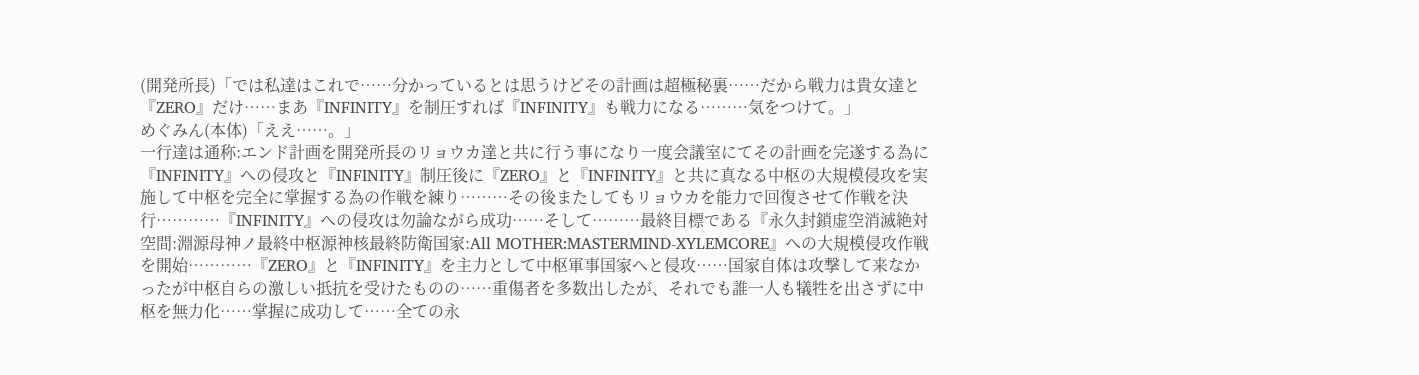(開発所長)「では私達はこれで……分かっているとは思うけどその計画は超極秘裏……だから戦力は貴女達と『ZERO』だけ……まあ『INFINITY』を制圧すれば『INFINITY』も戦力になる………気をつけて。」
めぐみん(本体)「ええ……。」
一行達は通称:エンド計画を開発所長のリョウカ達と共に行う事になり一度会議室にてその計画を完遂する為に『INFINITY』への侵攻と『INFINITY』制圧後に『ZERO』と『INFINITY』と共に真なる中枢の大規模侵攻を実施して中枢を完全に掌握する為の作戦を練り………その後またしてもリョウカを能力で回復させて作戦を決行…………『INFINITY』への侵攻は勿論ながら成功……そして………最終目標である『永久封鎖虚空消滅絶対空間:淵源母神ノ最終中枢源神核最終防衛国家:All MOTHER:MASTERMIND-XYLEMCORE』への大規模侵攻作戦を開始…………『ZERO』と『INFINITY』を主力として中枢軍事国家へと侵攻……国家自体は攻撃して来なかったが中枢自らの激しい抵抗を受けたものの……重傷者を多数出したが、それでも誰一人も犠牲を出さずに中枢を無力化……掌握に成功して……全ての永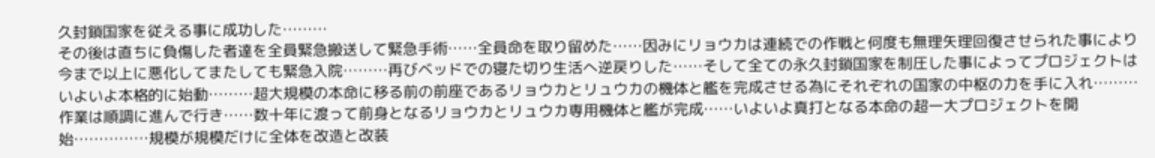久封鎖国家を従える事に成功した………
その後は直ちに負傷した者達を全員緊急搬送して緊急手術……全員命を取り留めた……因みにリョウカは連続での作戦と何度も無理矢理回復させられた事により今まで以上に悪化してまたしても緊急入院………再びベッドでの寝た切り生活へ逆戻りした……そして全ての永久封鎖国家を制圧した事によってプロジェクトはいよいよ本格的に始動………超大規模の本命に移る前の前座であるリョウカとリュウカの機体と艦を完成させる為にそれぞれの国家の中枢の力を手に入れ………作業は順調に進んで行き……数十年に渡って前身となるリョウカとリュウカ専用機体と艦が完成……いよいよ真打となる本命の超一大プロジェクトを開始……………規模が規模だけに全体を改造と改装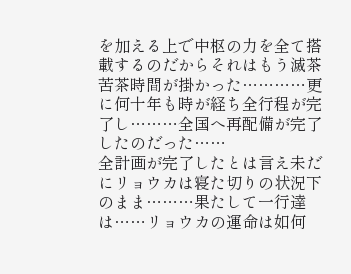を加える上で中枢の力を全て搭載するのだからそれはもう滅茶苦茶時間が掛かった…………更に何十年も時が経ち全行程が完了し………全国へ再配備が完了したのだった……
全計画が完了したとは言え未だにリョウカは寝た切りの状況下のまま………果たして一行達は……リョウカの運命は如何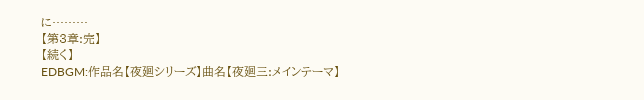に………
【第3章:完】
【続く】
EDBGM:作品名【夜廻シリーズ】曲名【夜廻三:メインテーマ】